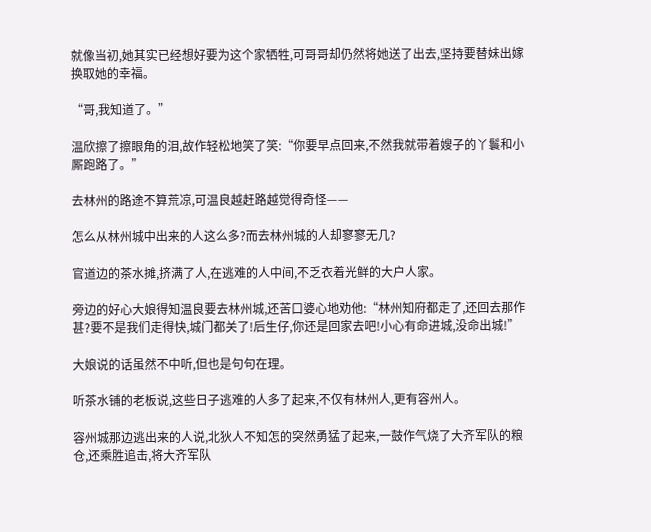就像当初,她其实已经想好要为这个家牺牲,可哥哥却仍然将她送了出去,坚持要替妹出嫁换取她的幸福。

“哥,我知道了。”

温欣擦了擦眼角的泪,故作轻松地笑了笑:“你要早点回来,不然我就带着嫂子的丫鬟和小厮跑路了。”

去林州的路途不算荒凉,可温良越赶路越觉得奇怪——

怎么从林州城中出来的人这么多?而去林州城的人却寥寥无几?

官道边的茶水摊,挤满了人,在逃难的人中间,不乏衣着光鲜的大户人家。

旁边的好心大娘得知温良要去林州城,还苦口婆心地劝他:“林州知府都走了,还回去那作甚?要不是我们走得快,城门都关了!后生仔,你还是回家去吧!小心有命进城,没命出城!”

大娘说的话虽然不中听,但也是句句在理。

听茶水铺的老板说,这些日子逃难的人多了起来,不仅有林州人,更有容州人。

容州城那边逃出来的人说,北狄人不知怎的突然勇猛了起来,一鼓作气烧了大齐军队的粮仓,还乘胜追击,将大齐军队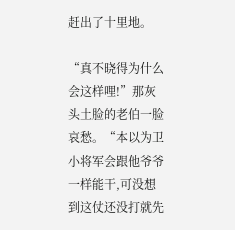赶出了十里地。

“真不晓得为什么会这样哩!”那灰头土脸的老伯一脸哀愁。“本以为卫小将军会跟他爷爷一样能干,可没想到这仗还没打就先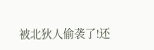被北狄人偷袭了!还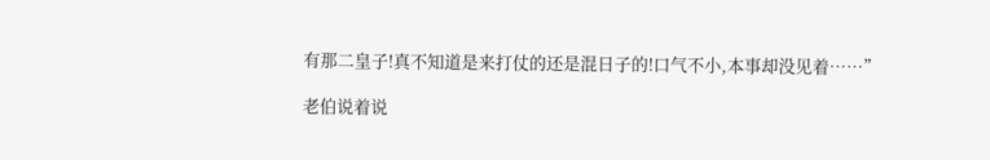有那二皇子!真不知道是来打仗的还是混日子的!口气不小,本事却没见着……”

老伯说着说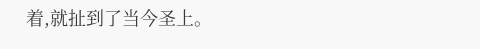着,就扯到了当今圣上。